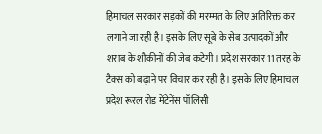हिमाचल सरकार सड़कों की मरम्मत के लिए अतिरिक्त कर लगाने जा रही है। इसके लिए सूबे के सेब उत्पादकों और शराब के शौकीनों की जेब कटेगी। प्रदेश सरकार 11 तरह के टैक्स को बढ़ाने पर विचार कर रही है। इसके लिए हिमाचल प्रदेश रूरल रोड मेंटेनेंस पॉलिसी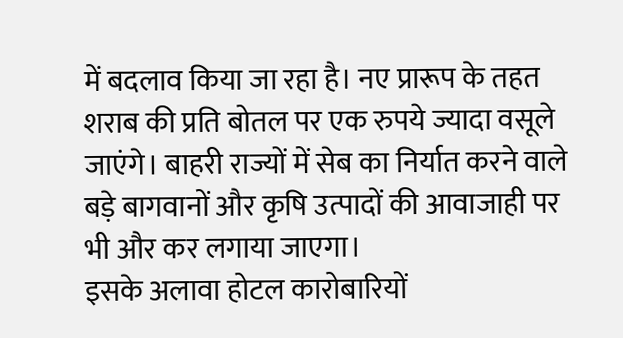में बदलाव किया जा रहा है। नए प्रारूप के तहत शराब की प्रति बोतल पर एक रुपये ज्यादा वसूले जाएंगे। बाहरी राज्यों में सेब का निर्यात करने वाले बड़े बागवानों और कृषि उत्पादों की आवाजाही पर भी और कर लगाया जाएगा।
इसके अलावा होटल कारोबारियों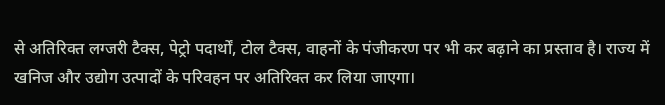से अतिरिक्त लग्जरी टैक्स, पेट्रो पदार्थों, टोल टैक्स, वाहनों के पंजीकरण पर भी कर बढ़ाने का प्रस्ताव है। राज्य में खनिज और उद्योग उत्पादों के परिवहन पर अतिरिक्त कर लिया जाएगा।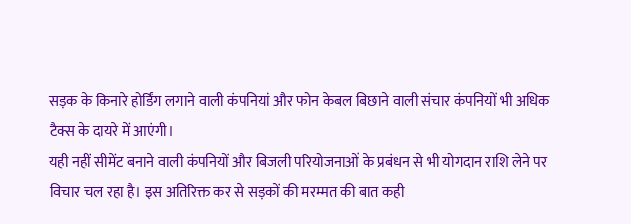सड़क के किनारे होर्डिंग लगाने वाली कंपनियां और फोन केबल बिछाने वाली संचार कंपनियों भी अधिक टैक्स के दायरे में आएंगी।
यही नहीं सीमेंट बनाने वाली कंपनियों और बिजली परियोजनाओं के प्रबंधन से भी योगदान राशि लेने पर विचार चल रहा है। इस अतिरिक्त कर से सड़कों की मरम्मत की बात कही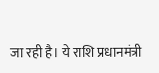जा रही है। ये राशि प्रधानमंत्री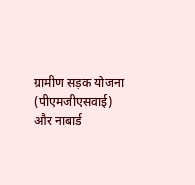ग्रामीण सड़क योजना (पीएमजीएसवाई) और नाबार्ड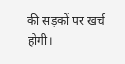की सड़कों पर खर्च होगी।